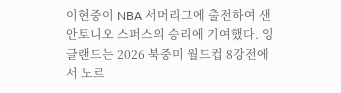이현중이 NBA 서머리그에 출전하여 샌안토니오 스퍼스의 승리에 기여했다. 잉글랜드는 2026 북중미 월드컵 8강전에서 노르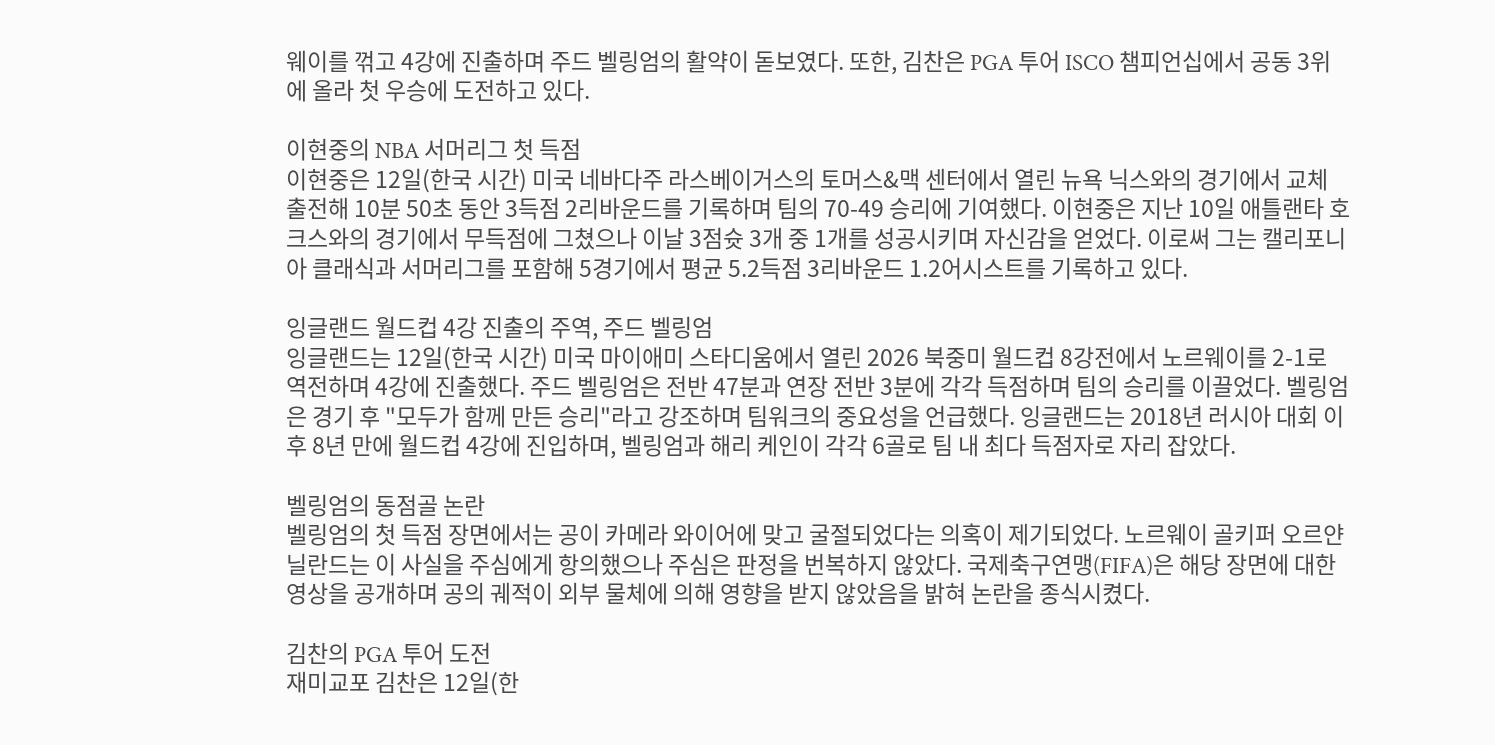웨이를 꺾고 4강에 진출하며 주드 벨링엄의 활약이 돋보였다. 또한, 김찬은 PGA 투어 ISCO 챔피언십에서 공동 3위에 올라 첫 우승에 도전하고 있다.

이현중의 NBA 서머리그 첫 득점
이현중은 12일(한국 시간) 미국 네바다주 라스베이거스의 토머스&맥 센터에서 열린 뉴욕 닉스와의 경기에서 교체 출전해 10분 50초 동안 3득점 2리바운드를 기록하며 팀의 70-49 승리에 기여했다. 이현중은 지난 10일 애틀랜타 호크스와의 경기에서 무득점에 그쳤으나 이날 3점슛 3개 중 1개를 성공시키며 자신감을 얻었다. 이로써 그는 캘리포니아 클래식과 서머리그를 포함해 5경기에서 평균 5.2득점 3리바운드 1.2어시스트를 기록하고 있다.

잉글랜드 월드컵 4강 진출의 주역, 주드 벨링엄
잉글랜드는 12일(한국 시간) 미국 마이애미 스타디움에서 열린 2026 북중미 월드컵 8강전에서 노르웨이를 2-1로 역전하며 4강에 진출했다. 주드 벨링엄은 전반 47분과 연장 전반 3분에 각각 득점하며 팀의 승리를 이끌었다. 벨링엄은 경기 후 "모두가 함께 만든 승리"라고 강조하며 팀워크의 중요성을 언급했다. 잉글랜드는 2018년 러시아 대회 이후 8년 만에 월드컵 4강에 진입하며, 벨링엄과 해리 케인이 각각 6골로 팀 내 최다 득점자로 자리 잡았다.

벨링엄의 동점골 논란
벨링엄의 첫 득점 장면에서는 공이 카메라 와이어에 맞고 굴절되었다는 의혹이 제기되었다. 노르웨이 골키퍼 오르얀 닐란드는 이 사실을 주심에게 항의했으나 주심은 판정을 번복하지 않았다. 국제축구연맹(FIFA)은 해당 장면에 대한 영상을 공개하며 공의 궤적이 외부 물체에 의해 영향을 받지 않았음을 밝혀 논란을 종식시켰다.

김찬의 PGA 투어 도전
재미교포 김찬은 12일(한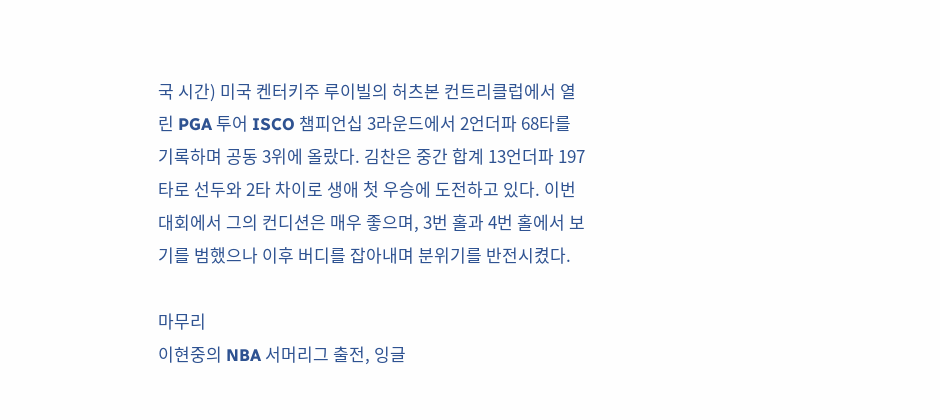국 시간) 미국 켄터키주 루이빌의 허츠본 컨트리클럽에서 열린 PGA 투어 ISCO 챔피언십 3라운드에서 2언더파 68타를 기록하며 공동 3위에 올랐다. 김찬은 중간 합계 13언더파 197타로 선두와 2타 차이로 생애 첫 우승에 도전하고 있다. 이번 대회에서 그의 컨디션은 매우 좋으며, 3번 홀과 4번 홀에서 보기를 범했으나 이후 버디를 잡아내며 분위기를 반전시켰다.

마무리
이현중의 NBA 서머리그 출전, 잉글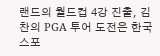랜드의 월드컵 4강 진출, 김찬의 PGA 투어 도전은 한국 스포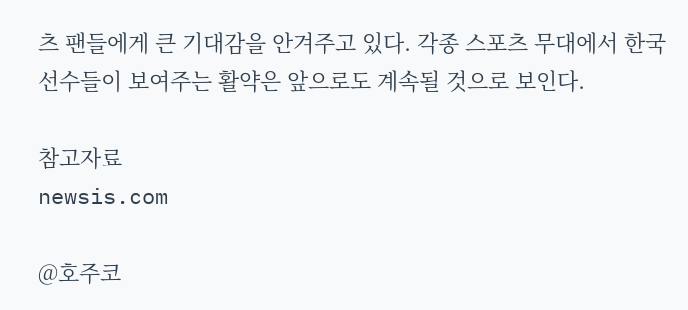츠 팬들에게 큰 기대감을 안겨주고 있다. 각종 스포츠 무대에서 한국 선수들이 보여주는 활약은 앞으로도 계속될 것으로 보인다.

참고자료
newsis.com

@호주코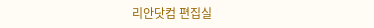리안닷컴 편집실